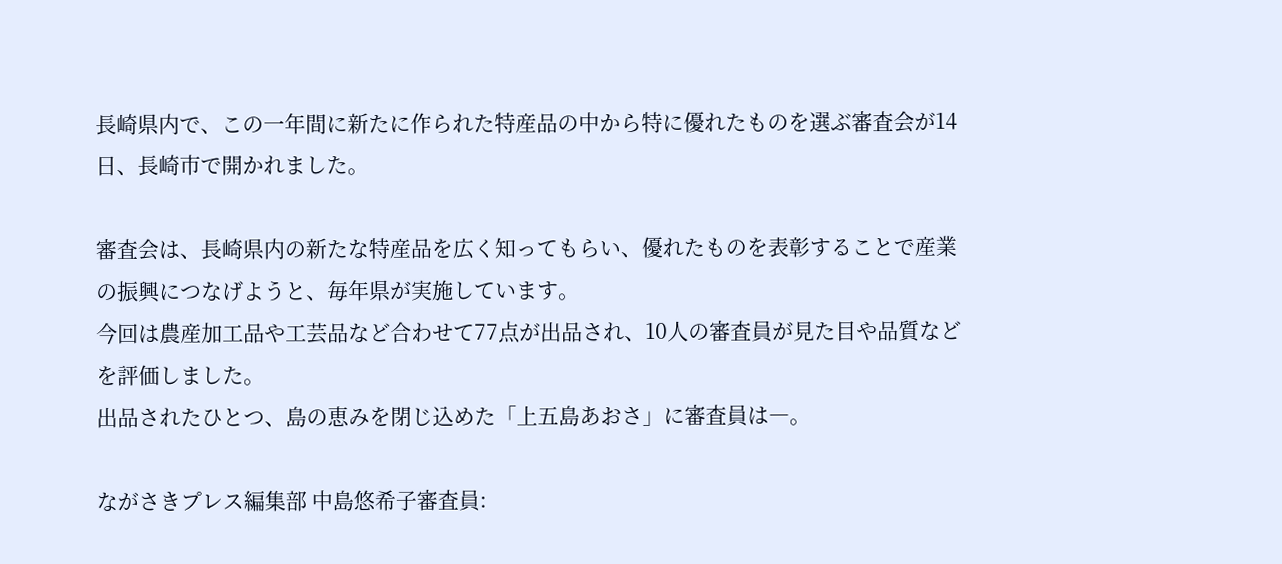長崎県内で、この一年間に新たに作られた特産品の中から特に優れたものを選ぶ審査会が14日、長崎市で開かれました。

審査会は、長崎県内の新たな特産品を広く知ってもらい、優れたものを表彰することで産業の振興につなげようと、毎年県が実施しています。
今回は農産加工品や工芸品など合わせて77点が出品され、10人の審査員が見た目や品質などを評価しました。
出品されたひとつ、島の恵みを閉じ込めた「上五島あおさ」に審査員は―。

ながさきプレス編集部 中島悠希子審査員: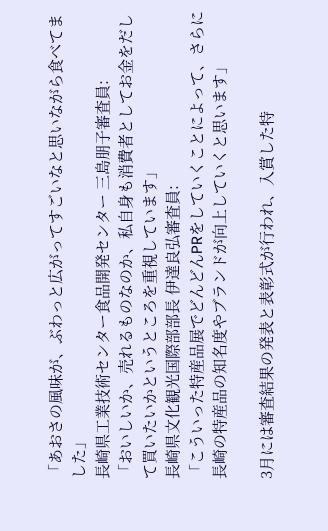「あおさの風味が、ぶわっと広がってすごいなと思いながら食べてました」
長崎県工業技術センター食品開発センター 三島朋子審査員:
「おいしいか、売れるものなのか、私自身も消費者としてお金をだして買いたいかというところを重視しています」
長崎県文化観光国際部部長 伊達良弘審査員:
「こういった特産品展でどんどんPRをしていくことによって、さらに長崎の特産品の知名度やブランドが向上していくと思います」

3月には審査結果の発表と表彰式が行われ、入賞した特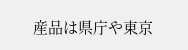産品は県庁や東京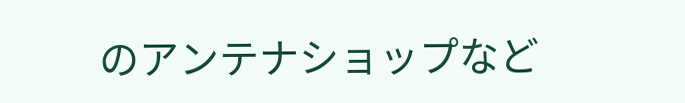のアンテナショップなど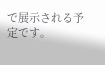で展示される予定です。